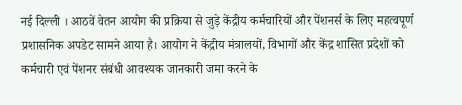नई दिल्ली । आठवें वेतन आयोग की प्रक्रिया से जुड़े केंद्रीय कर्मचारियों और पेंशनर्स के लिए महत्वपूर्ण प्रशासनिक अपडेट सामने आया है। आयोग ने केंद्रीय मंत्रालयों, विभागों और केंद्र शासित प्रदेशों को कर्मचारी एवं पेंशनर संबंधी आवश्यक जानकारी जमा करने के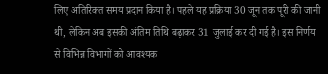लिए अतिरिक्त समय प्रदान किया है। पहले यह प्रक्रिया 30 जून तक पूरी की जानी थी, लेकिन अब इसकी अंतिम तिथि बढ़ाकर 31 जुलाई कर दी गई है। इस निर्णय से विभिन्न विभागों को आवश्यक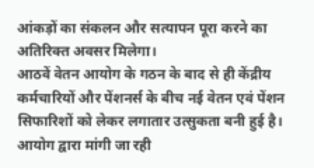आंकड़ों का संकलन और सत्यापन पूरा करने का अतिरिक्त अवसर मिलेगा।
आठवें वेतन आयोग के गठन के बाद से ही केंद्रीय कर्मचारियों और पेंशनर्स के बीच नई वेतन एवं पेंशन सिफारिशों को लेकर लगातार उत्सुकता बनी हुई है। आयोग द्वारा मांगी जा रही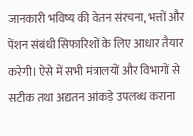जानकारी भविष्य की वेतन संरचना, भत्तों और पेंशन संबंधी सिफारिशों के लिए आधार तैयार करेगी। ऐसे में सभी मंत्रालयों और विभागों से सटीक तथा अद्यतन आंकड़े उपलब्ध कराना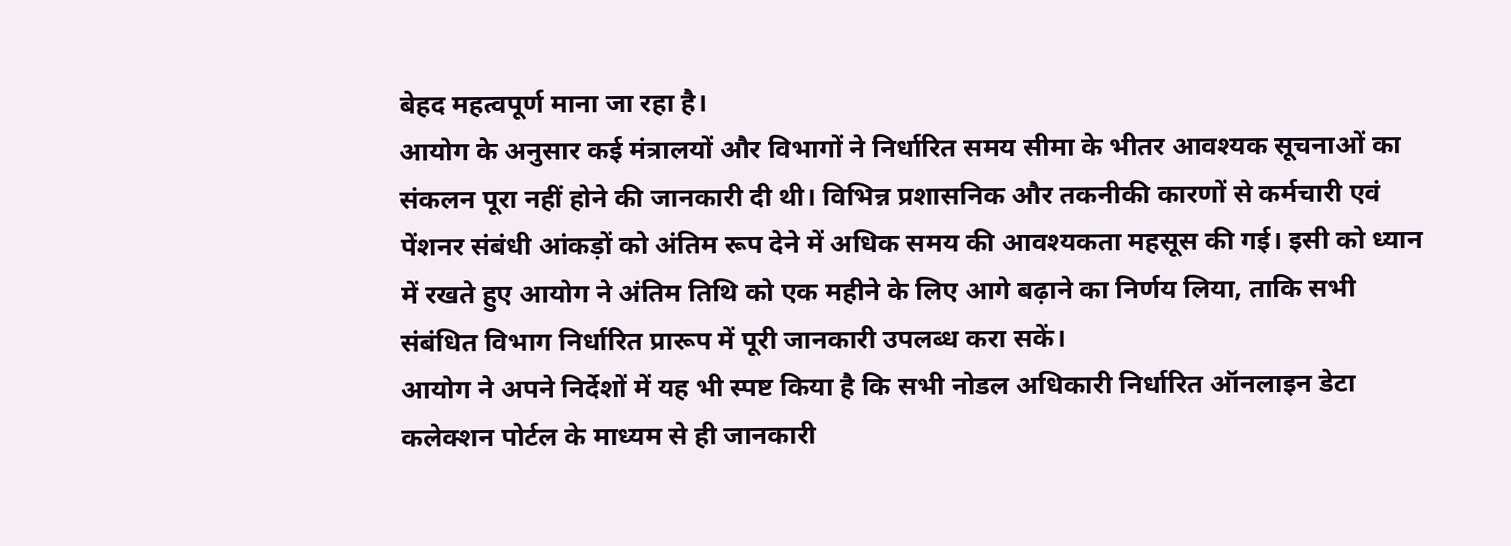बेहद महत्वपूर्ण माना जा रहा है।
आयोग के अनुसार कई मंत्रालयों और विभागों ने निर्धारित समय सीमा के भीतर आवश्यक सूचनाओं का संकलन पूरा नहीं होने की जानकारी दी थी। विभिन्न प्रशासनिक और तकनीकी कारणों से कर्मचारी एवं पेंशनर संबंधी आंकड़ों को अंतिम रूप देने में अधिक समय की आवश्यकता महसूस की गई। इसी को ध्यान में रखते हुए आयोग ने अंतिम तिथि को एक महीने के लिए आगे बढ़ाने का निर्णय लिया, ताकि सभी संबंधित विभाग निर्धारित प्रारूप में पूरी जानकारी उपलब्ध करा सकें।
आयोग ने अपने निर्देशों में यह भी स्पष्ट किया है कि सभी नोडल अधिकारी निर्धारित ऑनलाइन डेटा कलेक्शन पोर्टल के माध्यम से ही जानकारी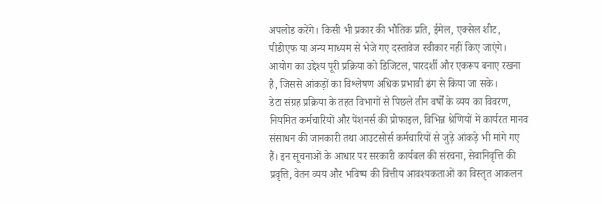अपलोड करेंगे। किसी भी प्रकार की भौतिक प्रति, ईमेल, एक्सेल शीट, पीडीएफ या अन्य माध्यम से भेजे गए दस्तावेज स्वीकार नहीं किए जाएंगे। आयोग का उद्देश्य पूरी प्रक्रिया को डिजिटल, पारदर्शी और एकरूप बनाए रखना है, जिससे आंकड़ों का विश्लेषण अधिक प्रभावी ढंग से किया जा सके।
डेटा संग्रह प्रक्रिया के तहत विभागों से पिछले तीन वर्षों के व्यय का विवरण, नियमित कर्मचारियों और पेंशनर्स की प्रोफाइल, विभिन्न श्रेणियों में कार्यरत मानव संसाधन की जानकारी तथा आउटसोर्स कर्मचारियों से जुड़े आंकड़े भी मांगे गए हैं। इन सूचनाओं के आधार पर सरकारी कार्यबल की संरचना, सेवानिवृत्ति की प्रवृत्ति, वेतन व्यय और भविष्य की वित्तीय आवश्यकताओं का विस्तृत आकलन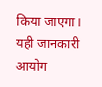किया जाएगा। यही जानकारी आयोग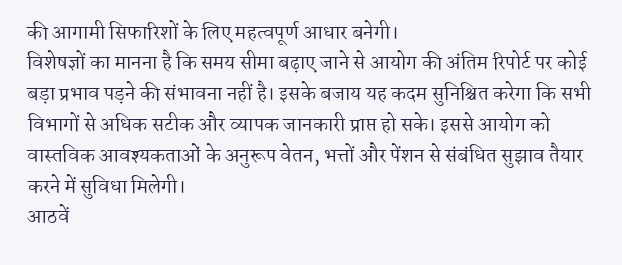की आगामी सिफारिशों के लिए महत्वपूर्ण आधार बनेगी।
विशेषज्ञों का मानना है कि समय सीमा बढ़ाए जाने से आयोग की अंतिम रिपोर्ट पर कोई बड़ा प्रभाव पड़ने की संभावना नहीं है। इसके बजाय यह कदम सुनिश्चित करेगा कि सभी विभागों से अधिक सटीक और व्यापक जानकारी प्राप्त हो सके। इससे आयोग को वास्तविक आवश्यकताओं के अनुरूप वेतन, भत्तों और पेंशन से संबंधित सुझाव तैयार करने में सुविधा मिलेगी।
आठवें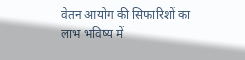वेतन आयोग की सिफारिशों का लाभ भविष्य में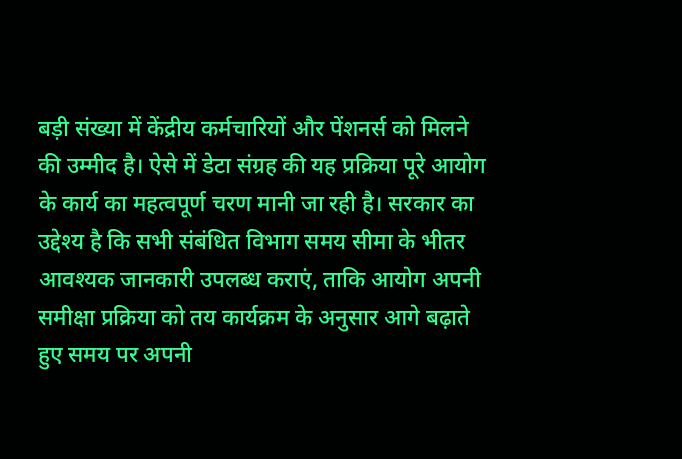बड़ी संख्या में केंद्रीय कर्मचारियों और पेंशनर्स को मिलने की उम्मीद है। ऐसे में डेटा संग्रह की यह प्रक्रिया पूरे आयोग के कार्य का महत्वपूर्ण चरण मानी जा रही है। सरकार का उद्देश्य है कि सभी संबंधित विभाग समय सीमा के भीतर आवश्यक जानकारी उपलब्ध कराएं, ताकि आयोग अपनी समीक्षा प्रक्रिया को तय कार्यक्रम के अनुसार आगे बढ़ाते हुए समय पर अपनी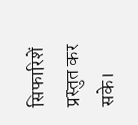सिफारिशें प्रस्तुत कर सके।